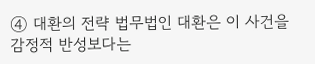④ 대환의 전략 법무법인 대환은 이 사건을 감정적 반성보다는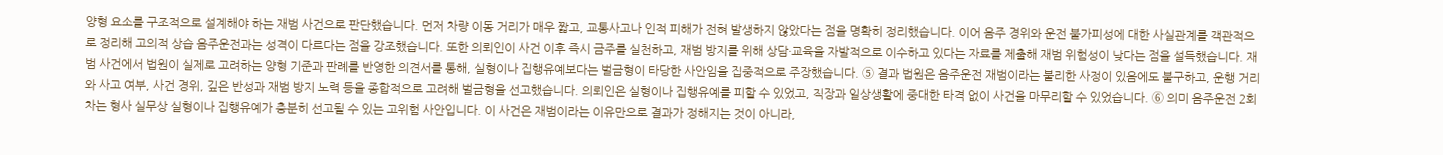양형 요소를 구조적으로 설계해야 하는 재범 사건으로 판단했습니다. 먼저 차량 이동 거리가 매우 짧고, 교통사고나 인적 피해가 전혀 발생하지 않았다는 점을 명확히 정리했습니다. 이어 음주 경위와 운전 불가피성에 대한 사실관계를 객관적으로 정리해 고의적 상습 음주운전과는 성격이 다르다는 점을 강조했습니다. 또한 의뢰인이 사건 이후 즉시 금주를 실천하고, 재범 방지를 위해 상담·교육을 자발적으로 이수하고 있다는 자료를 제출해 재범 위험성이 낮다는 점을 설득했습니다. 재범 사건에서 법원이 실제로 고려하는 양형 기준과 판례를 반영한 의견서를 통해, 실형이나 집행유예보다는 벌금형이 타당한 사안임을 집중적으로 주장했습니다. ⑤ 결과 법원은 음주운전 재범이라는 불리한 사정이 있음에도 불구하고, 운행 거리와 사고 여부, 사건 경위, 깊은 반성과 재범 방지 노력 등을 종합적으로 고려해 벌금형을 선고했습니다. 의뢰인은 실형이나 집행유예를 피할 수 있었고, 직장과 일상생활에 중대한 타격 없이 사건을 마무리할 수 있었습니다. ⑥ 의미 음주운전 2회차는 형사 실무상 실형이나 집행유예가 충분히 선고될 수 있는 고위험 사안입니다. 이 사건은 재범이라는 이유만으로 결과가 정해지는 것이 아니라,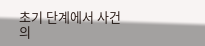초기 단계에서 사건의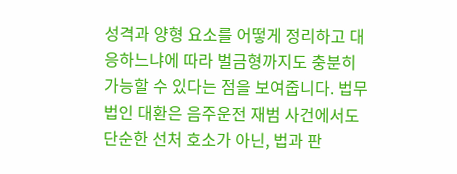성격과 양형 요소를 어떻게 정리하고 대응하느냐에 따라 벌금형까지도 충분히 가능할 수 있다는 점을 보여줍니다. 법무법인 대환은 음주운전 재범 사건에서도 단순한 선처 호소가 아닌, 법과 판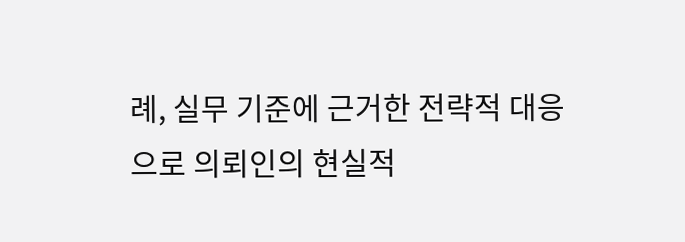례, 실무 기준에 근거한 전략적 대응으로 의뢰인의 현실적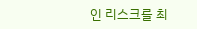인 리스크를 최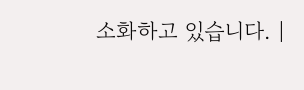소화하고 있습니다. |